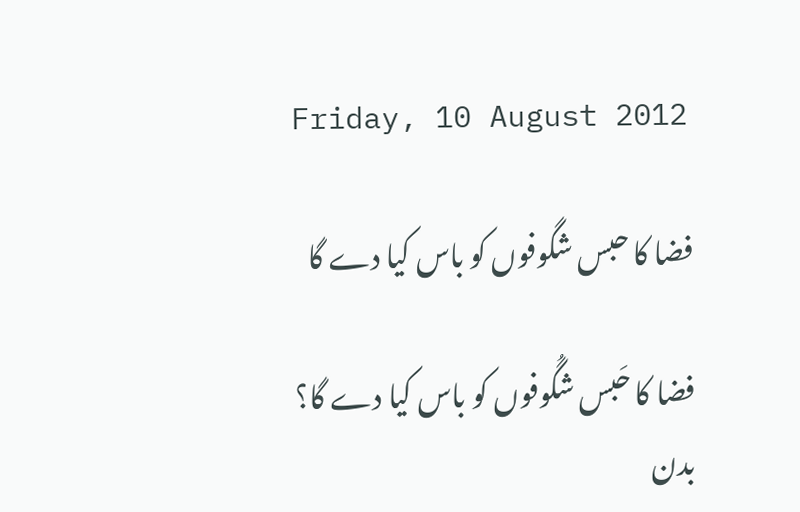Friday, 10 August 2012

فضا کا حبس شگوفوں کو باس کیا دے گا

فضا کا حَبس شگُوفوں کو باس کیا دے گا؟
بدن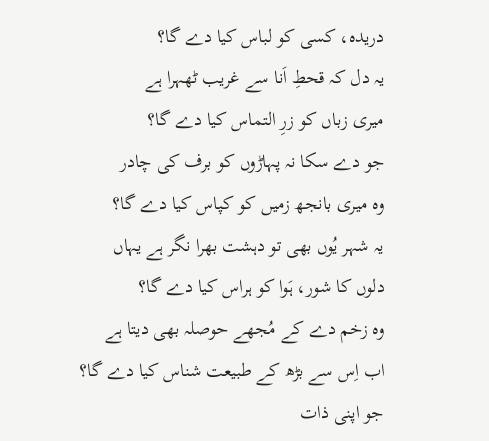دریدہ، کسی کو لباس کیا دے گا؟
یہ دل کہ قحطِ اَنا سے غریب ٹھہرا ہے
میری زباں کو زرِ التماس کیا دے گا؟
جو دے سکا نہ پہاڑوں کو برف کی چادر
وہ میری بانجھ زمیں کو کپاس کیا دے گا؟
یہ شہر یُوں بھی تو دہشت بھرا نگر ہے یہاں
دلوں کا شور، ہَوا کو ہراس کیا دے گا؟
وہ زخم دے کے مُجھے حوصلہ بھی دیتا ہے
اب اِس سے بڑھ کے طبیعت شناس کیا دے گا؟
جو اپنی ذات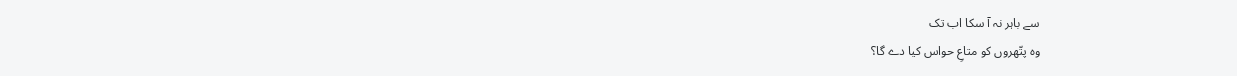سے باہر نہ آ سکا اب تک
وہ پتّھروں کو متاعِ حواس کیا دے گا؟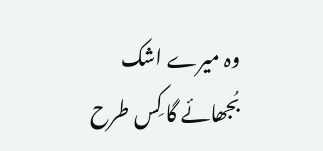وہ میرے اشک بُجھائے گا کِس طرح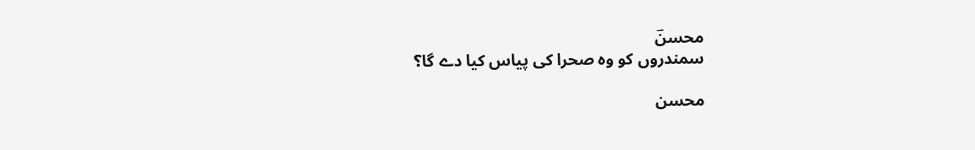محسنؔ
سمندروں کو وہ صحرا کی پیاس کیا دے گا؟

محسن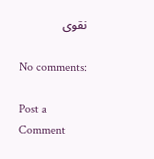نقوی

No comments:

Post a Comment